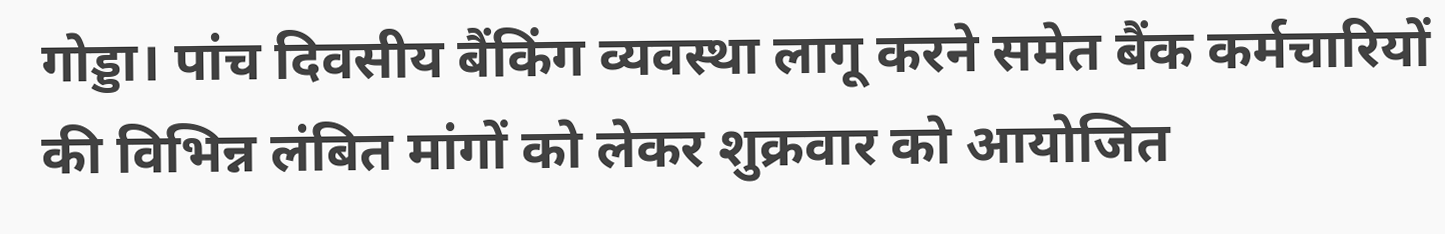गोड्डा। पांच दिवसीय बैंकिंग व्यवस्था लागू करने समेत बैंक कर्मचारियों की विभिन्न लंबित मांगों को लेकर शुक्रवार को आयोजित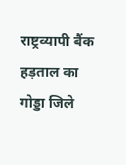राष्ट्रव्यापी बैंक हड़ताल का गोड्डा जिले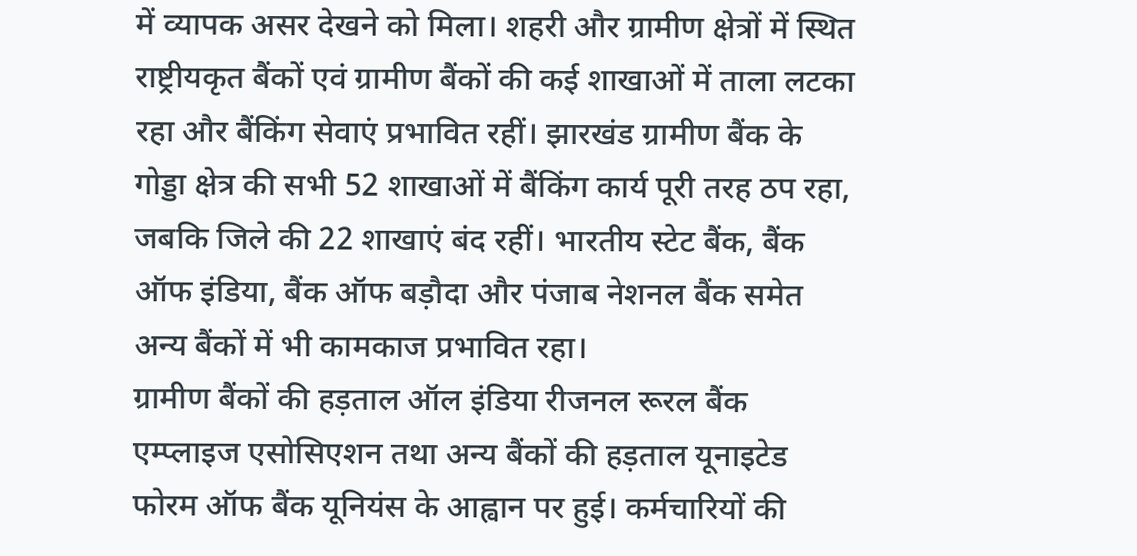में व्यापक असर देखने को मिला। शहरी और ग्रामीण क्षेत्रों में स्थित राष्ट्रीयकृत बैंकों एवं ग्रामीण बैंकों की कई शाखाओं में ताला लटका रहा और बैंकिंग सेवाएं प्रभावित रहीं। झारखंड ग्रामीण बैंक के गोड्डा क्षेत्र की सभी 52 शाखाओं में बैंकिंग कार्य पूरी तरह ठप रहा, जबकि जिले की 22 शाखाएं बंद रहीं। भारतीय स्टेट बैंक, बैंक ऑफ इंडिया, बैंक ऑफ बड़ौदा और पंजाब नेशनल बैंक समेत अन्य बैंकों में भी कामकाज प्रभावित रहा।
ग्रामीण बैंकों की हड़ताल ऑल इंडिया रीजनल रूरल बैंक एम्प्लाइज एसोसिएशन तथा अन्य बैंकों की हड़ताल यूनाइटेड फोरम ऑफ बैंक यूनियंस के आह्वान पर हुई। कर्मचारियों की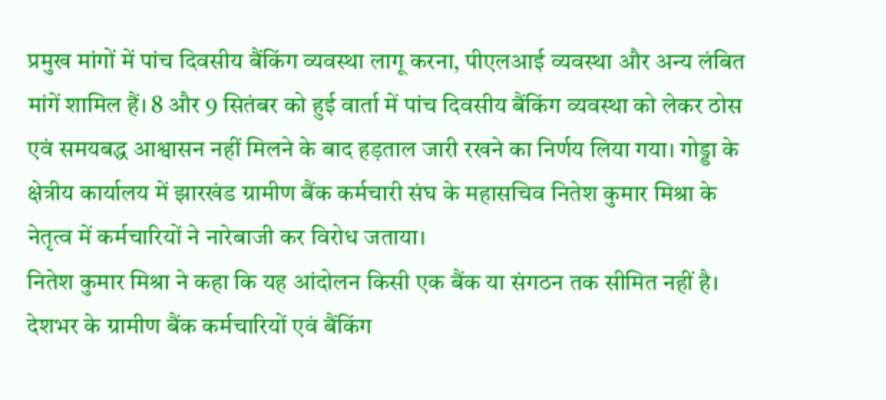प्रमुख मांगों में पांच दिवसीय बैंकिंग व्यवस्था लागू करना, पीएलआई व्यवस्था और अन्य लंबित मांगें शामिल हैं। 8 और 9 सितंबर को हुई वार्ता में पांच दिवसीय बैंकिंग व्यवस्था को लेकर ठोस एवं समयबद्ध आश्वासन नहीं मिलने के बाद हड़ताल जारी रखने का निर्णय लिया गया। गोड्डा के क्षेत्रीय कार्यालय में झारखंड ग्रामीण बैंक कर्मचारी संघ के महासचिव नितेश कुमार मिश्रा के नेतृत्व में कर्मचारियों ने नारेबाजी कर विरोध जताया।
नितेश कुमार मिश्रा ने कहा कि यह आंदोलन किसी एक बैंक या संगठन तक सीमित नहीं है। देशभर के ग्रामीण बैंक कर्मचारियों एवं बैंकिंग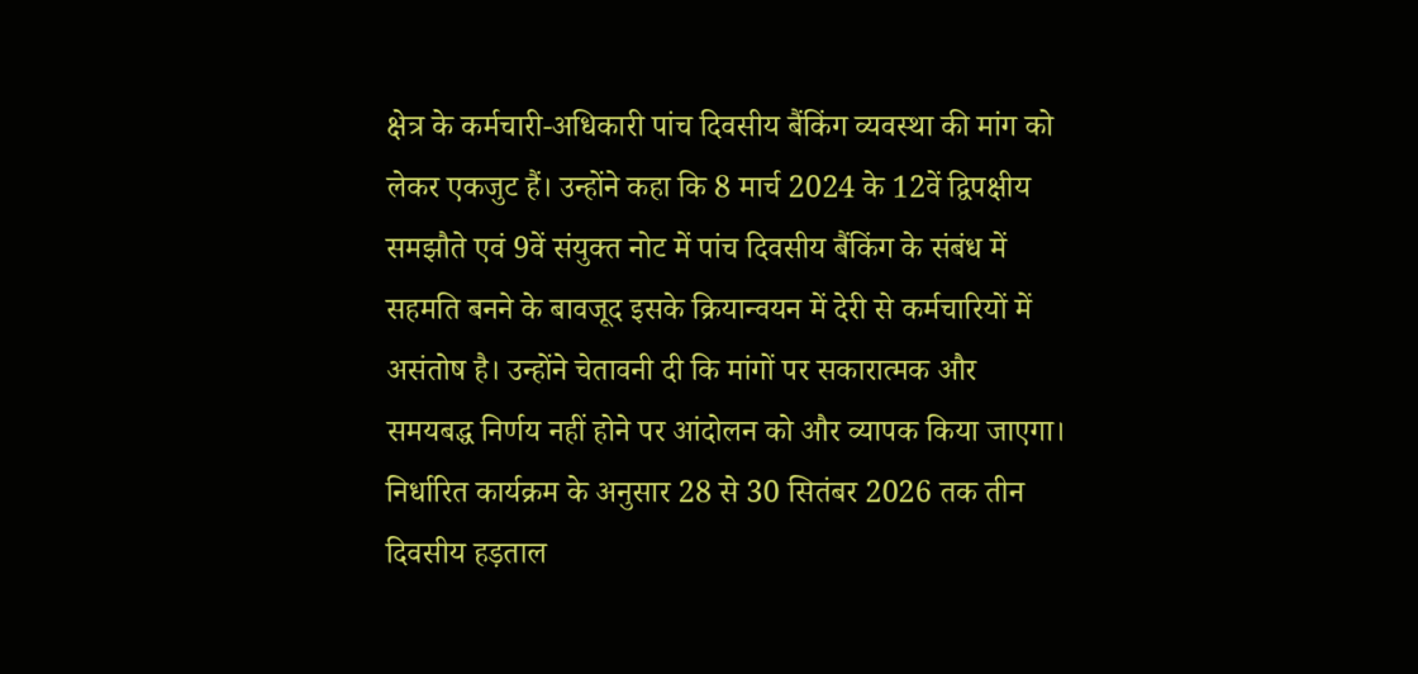क्षेत्र के कर्मचारी-अधिकारी पांच दिवसीय बैंकिंग व्यवस्था की मांग को लेकर एकजुट हैं। उन्होंने कहा कि 8 मार्च 2024 के 12वें द्विपक्षीय समझौते एवं 9वें संयुक्त नोट में पांच दिवसीय बैंकिंग के संबंध में सहमति बनने के बावजूद इसके क्रियान्वयन में देरी से कर्मचारियों में असंतोष है। उन्होंने चेतावनी दी कि मांगों पर सकारात्मक और समयबद्ध निर्णय नहीं होने पर आंदोलन को और व्यापक किया जाएगा। निर्धारित कार्यक्रम के अनुसार 28 से 30 सितंबर 2026 तक तीन दिवसीय हड़ताल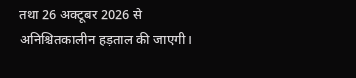तथा 26 अक्टूबर 2026 से अनिश्चितकालीन हड़ताल की जाएगी।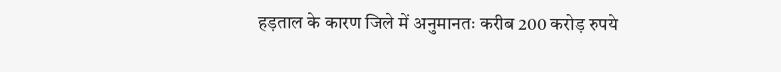हड़ताल के कारण जिले में अनुमानतः करीब 200 करोड़ रुपये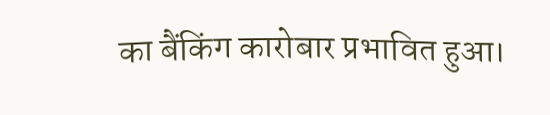का बैंकिंग कारोबार प्रभावित हुआ।